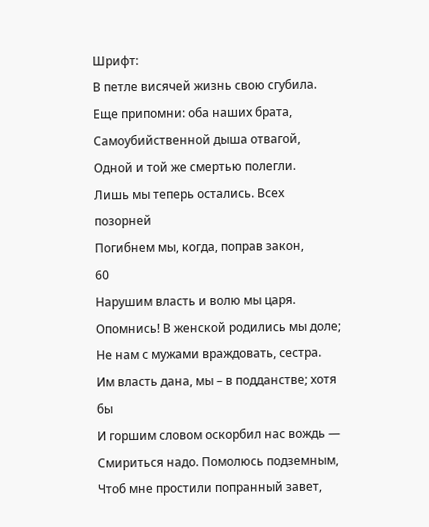Шрифт:
В петле висячей жизнь свою сгубила.
Еще припомни: оба наших брата,
Самоубийственной дыша отвагой,
Одной и той же смертью полегли.
Лишь мы теперь остались. Всех позорней
Погибнем мы, когда, поправ закон,
60
Нарушим власть и волю мы царя.
Опомнись! В женской родились мы доле;
Не нам с мужами враждовать, сестра.
Им власть дана, мы – в подданстве; хотя бы
И горшим словом оскорбил нас вождь —
Смириться надо. Помолюсь подземным,
Чтоб мне простили попранный завет,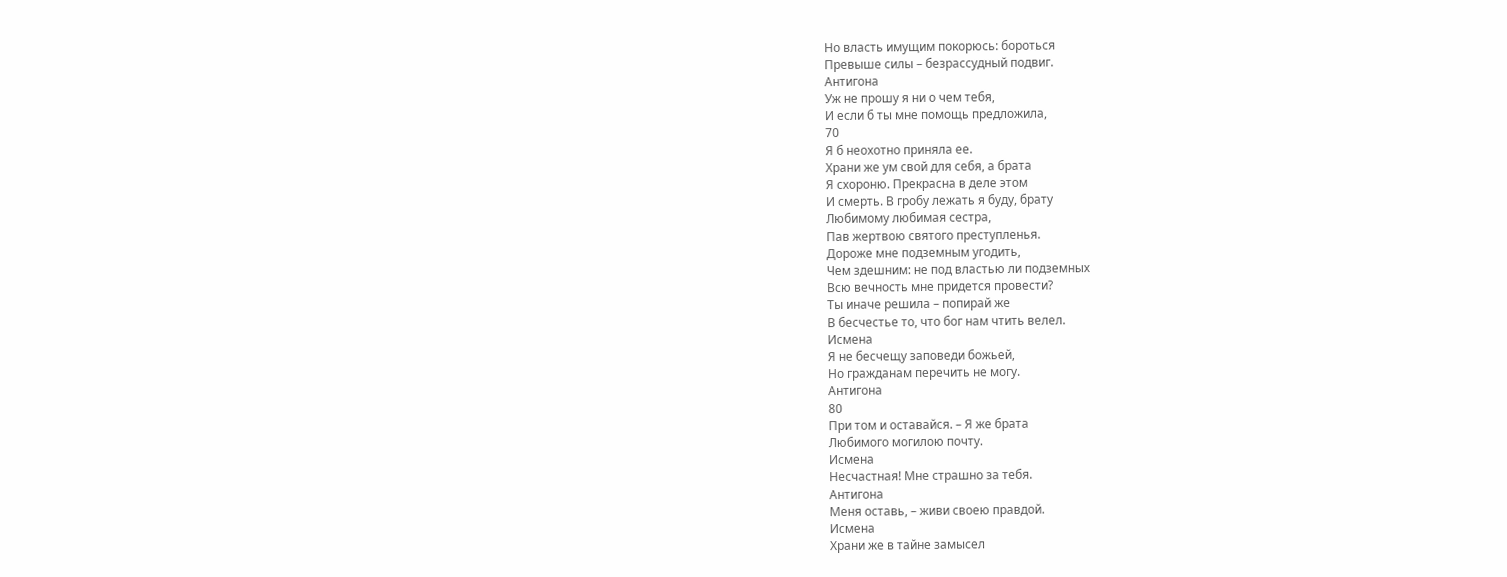Но власть имущим покорюсь: бороться
Превыше силы – безрассудный подвиг.
Антигона
Уж не прошу я ни о чем тебя,
И если б ты мне помощь предложила,
70
Я б неохотно приняла ее.
Храни же ум свой для себя, а брата
Я схороню. Прекрасна в деле этом
И смерть. В гробу лежать я буду, брату
Любимому любимая сестра,
Пав жертвою святого преступленья.
Дороже мне подземным угодить,
Чем здешним: не под властью ли подземных
Всю вечность мне придется провести?
Ты иначе решила – попирай же
В бесчестье то, что бог нам чтить велел.
Исмена
Я не бесчещу заповеди божьей,
Но гражданам перечить не могу.
Антигона
80
При том и оставайся. – Я же брата
Любимого могилою почту.
Исмена
Несчастная! Мне страшно за тебя.
Антигона
Меня оставь, – живи своею правдой.
Исмена
Храни же в тайне замысел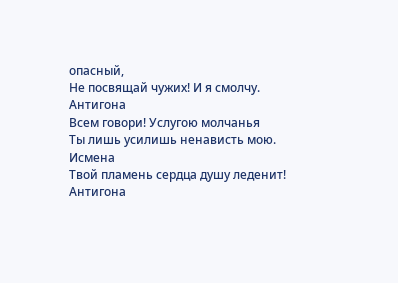опасный,
Не посвящай чужих! И я смолчу.
Антигона
Всем говори! Услугою молчанья
Ты лишь усилишь ненависть мою.
Исмена
Твой пламень сердца душу леденит!
Антигона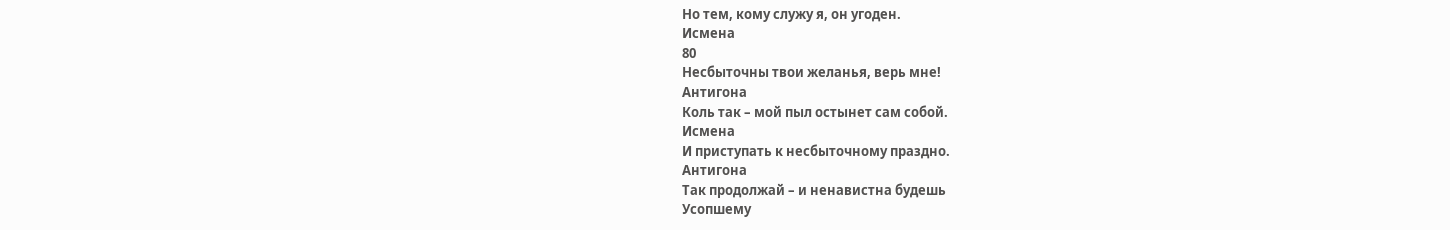Но тем, кому служу я, он угоден.
Исмена
80
Несбыточны твои желанья, верь мне!
Антигона
Коль так – мой пыл остынет сам собой.
Исмена
И приступать к несбыточному праздно.
Антигона
Так продолжай – и ненавистна будешь
Усопшему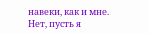навеки, как и мне.
Нет, пусть я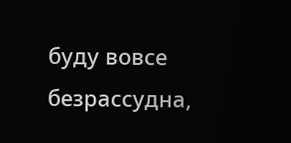буду вовсе безрассудна,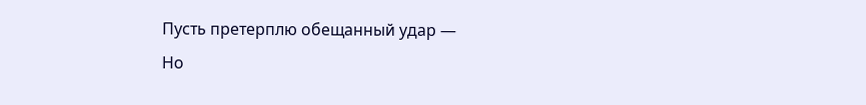Пусть претерплю обещанный удар —
Но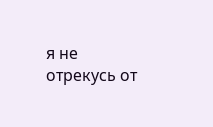я не отрекусь от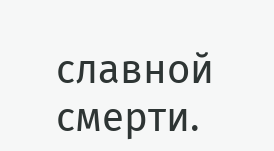славной смерти.